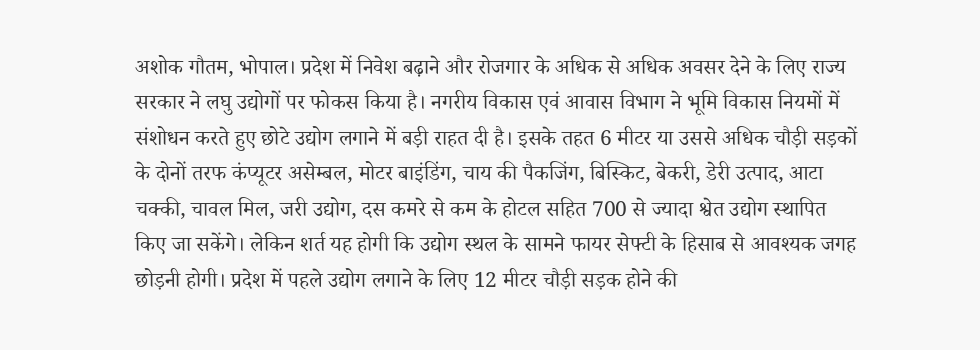अशोक गौतम, भोपाल। प्रदेश में निवेश बढ़ाने और रोजगार के अधिक से अधिक अवसर देने के लिए राज्य सरकार ने लघु उद्योगों पर फोकस किया है। नगरीय विकास एवं आवास विभाग ने भूमि विकास नियमों में संशोधन करते हुए छोटे उद्योग लगाने में बड़ी राहत दी है। इसके तहत 6 मीटर या उससे अधिक चौड़ी सड़कों के दोनों तरफ कंप्यूटर असेम्बल, मोटर बाइंडिंग, चाय की पैकजिंग, बिस्किट, बेकरी, डेरी उत्पाद, आटा चक्की, चावल मिल, जरी उद्योग, दस कमरे से कम के होटल सहित 700 से ज्यादा श्वेत उद्योग स्थापित किए जा सकेंगे। लेकिन शर्त यह होगी कि उद्योग स्थल के सामने फायर सेफ्टी के हिसाब से आवश्यक जगह छोड़नी होगी। प्रदेश में पहले उद्योग लगाने के लिए 12 मीटर चौड़ी सड़क होने की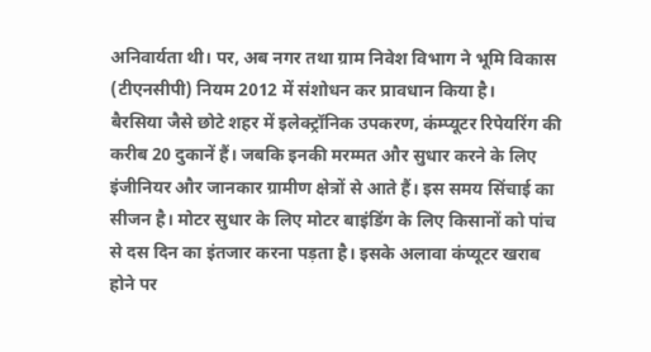अनिवार्यता थी। पर, अब नगर तथा ग्राम निवेश विभाग ने भूमि विकास (टीएनसीपी) नियम 2012 में संशोधन कर प्रावधान किया है।
बैरसिया जैसे छोटे शहर में इलेक्ट्रॉनिक उपकरण, कंम्प्यूटर रिपेयरिंग की करीब 20 दुकानें हैं। जबकि इनकी मरम्मत और सुधार करने के लिए इंजीनियर और जानकार ग्रामीण क्षेत्रों से आते हैं। इस समय सिंचाई का सीजन है। मोटर सुधार के लिए मोटर बाइंडिंग के लिए किसानों को पांच से दस दिन का इंतजार करना पड़ता है। इसके अलावा कंप्यूटर खराब होने पर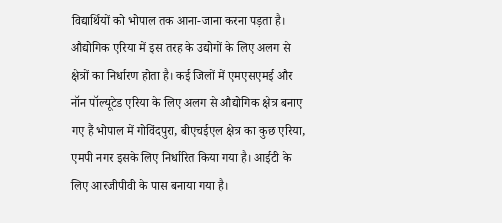विद्यार्थियों को भोपाल तक आना-जाना करना पड़ता है।
औद्योगिक एरिया में इस तरह के उद्योगों के लिए अलग से क्षेत्रों का निर्धारण होता है। कई जिलों में एमएसएमई और नॉन पॉल्यूटेड एरिया के लिए अलग से औद्योगिक क्षेत्र बनाए गए हैं भोपाल में गोविंदपुरा, बीएचईएल क्षेत्र का कुछ एरिया, एमपी नगर इसके लिए निर्धारित किया गया है। आईटी के लिए आरजीपीवी के पास बनाया गया है।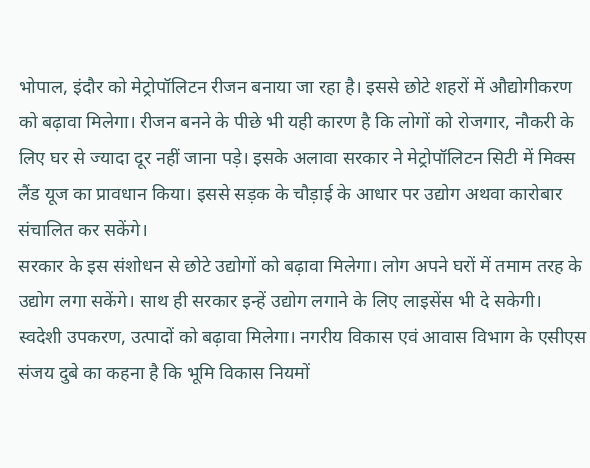भोपाल, इंदौर को मेट्रोपॉलिटन रीजन बनाया जा रहा है। इससे छोटे शहरों में औद्योगीकरण को बढ़ावा मिलेगा। रीजन बनने के पीछे भी यही कारण है कि लोगों को रोजगार, नौकरी के लिए घर से ज्यादा दूर नहीं जाना पड़े। इसके अलावा सरकार ने मेट्रोपॉलिटन सिटी में मिक्स लैंड यूज का प्रावधान किया। इससे सड़क के चौड़ाई के आधार पर उद्योग अथवा कारोबार संचालित कर सकेंगे।
सरकार के इस संशोधन से छोटे उद्योगों को बढ़ावा मिलेगा। लोग अपने घरों में तमाम तरह के उद्योग लगा सकेंगे। साथ ही सरकार इन्हें उद्योग लगाने के लिए लाइसेंस भी दे सकेगी। स्वदेशी उपकरण, उत्पादों को बढ़ावा मिलेगा। नगरीय विकास एवं आवास विभाग के एसीएस संजय दुबे का कहना है कि भूमि विकास नियमों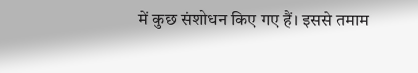में कुछ संशोधन किए गए हैं। इससे तमाम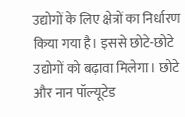उद्योगों के लिए क्षेत्रों का निर्धारण किया गया है। इससे छोटे-छोटे उद्योगों को बढ़ावा मिलेगा। छोटे और नान पॉल्यूटेड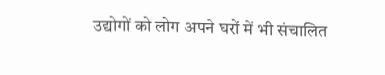उद्योगों को लोग अपने घरों में भी संचालित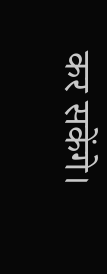कर सकेंगे।